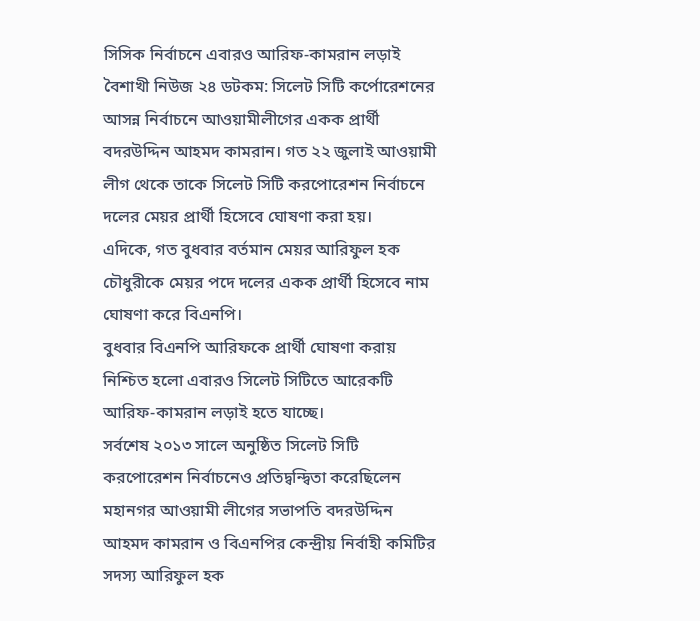সিসিক নির্বাচনে এবারও আরিফ-কামরান লড়াই
বৈশাখী নিউজ ২৪ ডটকম: সিলেট সিটি কর্পোরেশনের আসন্ন নির্বাচনে আওয়ামীলীগের একক প্রার্থী বদরউদ্দিন আহমদ কামরান। গত ২২ জুলাই আওয়ামী লীগ থেকে তাকে সিলেট সিটি করপোরেশন নির্বাচনে দলের মেয়র প্রার্থী হিসেবে ঘোষণা করা হয়।
এদিকে, গত বুধবার বর্তমান মেয়র আরিফুল হক চৌধুরীকে মেয়র পদে দলের একক প্রার্থী হিসেবে নাম ঘোষণা করে বিএনপি।
বুধবার বিএনপি আরিফকে প্রার্থী ঘোষণা করায় নিশ্চিত হলো এবারও সিলেট সিটিতে আরেকটি আরিফ-কামরান লড়াই হতে যাচ্ছে।
সর্বশেষ ২০১৩ সালে অনুষ্ঠিত সিলেট সিটি করপোরেশন নির্বাচনেও প্রতিদ্বন্দ্বিতা করেছিলেন মহানগর আওয়ামী লীগের সভাপতি বদরউদ্দিন আহমদ কামরান ও বিএনপির কেন্দ্রীয় নির্বাহী কমিটির সদস্য আরিফুল হক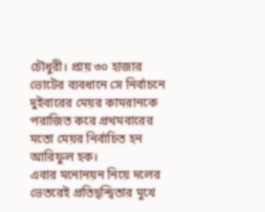চৌধুরী। প্রায় ৩০ হাজার ভোটের ব্যবধানে সে নির্বাচনে দুইবারের মেয়র কামরানকে পরাজিত করে প্রথমবারের মতো মেয়র নির্বাচিত হন আরিফুল হক।
এবার মনোনয়ন নিয়ে দলের ভেতরেই প্রতিদ্বন্দ্বিতার মুখে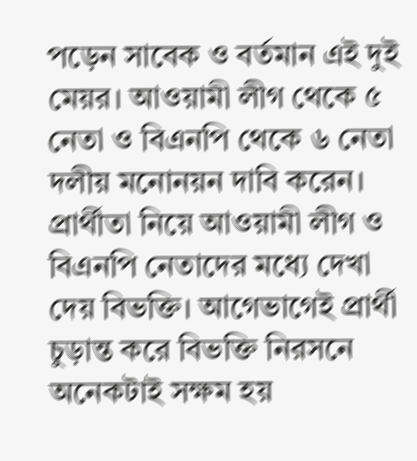পড়েন সাবেক ও বর্তমান এই দুই মেয়র। আওয়ামী লীগ থেকে ৫ নেতা ও বিএনপি থেকে ৬ নেতা দলীয় মনোনয়ন দাবি করেন। প্রার্থীতা নিয়ে আওয়ামী লীগ ও বিএনপি নেতাদের মধ্যে দেখা দেয় বিভক্তি। আগেভাগেই প্রার্থী চুড়ান্ত করে বিভক্তি নিরসনে অনেকটাই সক্ষম হয়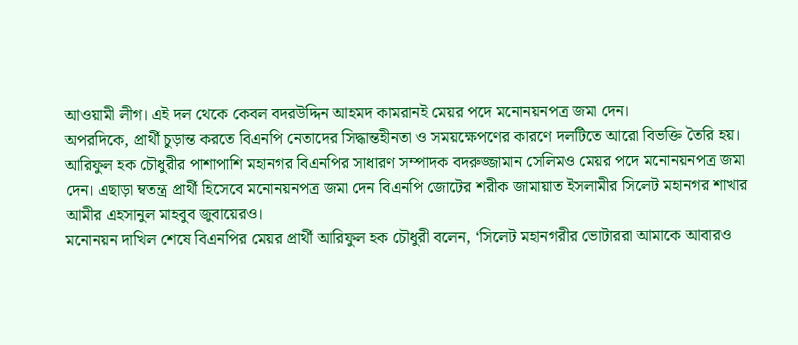আওয়ামী লীগ। এই দল থেকে কেবল বদরউদ্দিন আহমদ কামরানই মেয়র পদে মনোনয়নপত্র জমা দেন।
অপরদিকে, প্রার্থী চুড়ান্ত করতে বিএনপি নেতাদের সিদ্ধান্তহীনতা ও সময়ক্ষেপণের কারণে দলটিতে আরো বিভক্তি তৈরি হয়। আরিফুল হক চৌধুরীর পাশাপাশি মহানগর বিএনপির সাধারণ সম্পাদক বদরুজ্জামান সেলিমও মেয়র পদে মনোনয়নপত্র জমা দেন। এছাড়া ম্বতন্ত্র প্রার্থী হিসেবে মনোনয়নপত্র জমা দেন বিএনপি জোটের শরীক জামায়াত ইসলামীর সিলেট মহানগর শাখার আমীর এহসানুল মাহবুব জুবায়েরও।
মনোনয়ন দাখিল শেষে বিএনপির মেয়র প্রার্থী আরিফুল হক চৌধুরী বলেন, ‘সিলেট মহানগরীর ভোটাররা আমাকে আবারও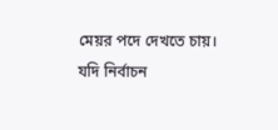মেয়র পদে দেখতে চায়। যদি নির্বাচন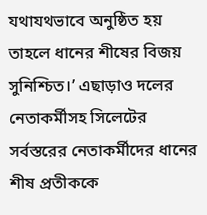যথাযথভাবে অনুষ্ঠিত হয় তাহলে ধানের শীষের বিজয় সুনিশ্চিত।’ এছাড়াও দলের নেতাকর্মীসহ সিলেটের সর্বস্তরের নেতাকর্মীদের ধানের শীষ প্রতীককে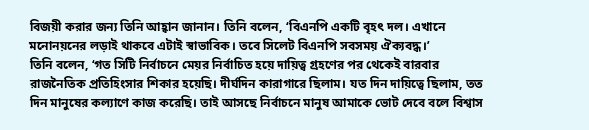বিজয়ী করার জন্য তিনি আহ্বান জানান। তিনি বলেন, ‘বিএনপি একটি বৃহৎ দল। এখানে মনোনয়নের লড়াই থাকবে এটাই স্বাভাবিক। তবে সিলেট বিএনপি সবসময় ঐক্যবদ্ধ।’
তিনি বলেন, ‘গত সিটি নির্বাচনে মেয়র নির্বাচিত হয়ে দায়িত্ব গ্রহণের পর থেকেই বারবার রাজনৈতিক প্রতিহিংসার শিকার হয়েছি। দীর্ঘদিন কারাগারে ছিলাম। যত দিন দায়িত্বে ছিলাম, তত দিন মানুষের কল্যাণে কাজ করেছি। তাই আসছে নির্বাচনে মানুষ আমাকে ভোট দেবে বলে বিশ্বাস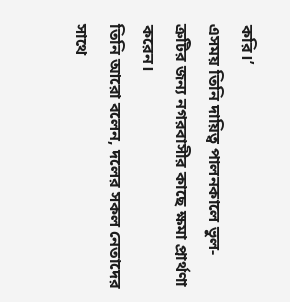করি।’
এসময় তিনি দায়িত্ব পালনকালে ভুল-ত্রুটির জন্য নগরবাসীর কাছে ক্ষমা প্রার্থণা করেন।
তিনি আরো বলেন, দলের সকল নেতাদের সাথে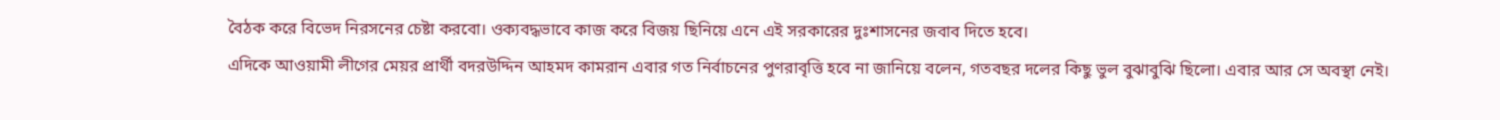বৈঠক করে বিভেদ নিরসনের চেষ্টা করবো। ওক্যবদ্ধভাবে কাজ করে বিজয় ছিনিয়ে এনে এই সরকারের দুঃশাসনের জবাব দিতে হবে।
এদিকে আওয়ামী লীগের মেয়র প্রার্থী বদরউদ্দিন আহমদ কামরান এবার গত নির্বাচনের পুণরাবৃত্তি হবে না জানিয়ে বলেন, গতবছর দলের কিছু ভুল বুঝাবুঝি ছিলো। এবার আর সে অবস্থা নেই।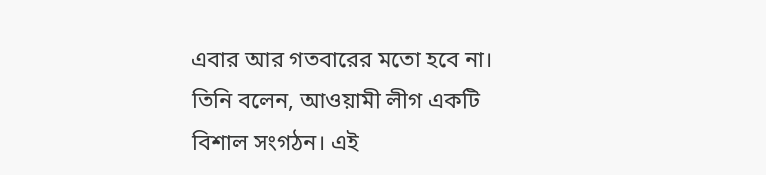এবার আর গতবারের মতো হবে না। তিনি বলেন, আওয়ামী লীগ একটি বিশাল সংগঠন। এই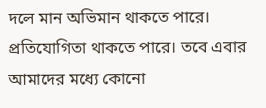দলে মান অভিমান থাকতে পারে। প্রতিযোগিতা থাকতে পারে। তবে এবার আমাদের মধ্যে কোনো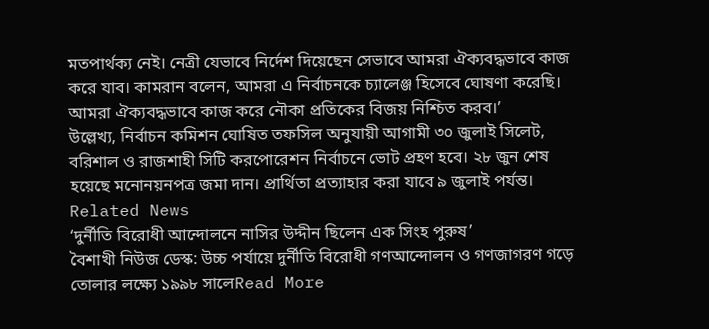মতপার্থক্য নেই। নেত্রী যেভাবে নির্দেশ দিয়েছেন সেভাবে আমরা ঐক্যবদ্ধভাবে কাজ করে যাব। কামরান বলেন, আমরা এ নির্বাচনকে চ্যালেঞ্জ হিসেবে ঘোষণা করেছি। আমরা ঐক্যবদ্ধভাবে কাজ করে নৌকা প্রতিকের বিজয় নিশ্চিত করব।’
উল্লেখ্য, নির্বাচন কমিশন ঘোষিত তফসিল অনুযায়ী আগামী ৩০ জুলাই সিলেট, বরিশাল ও রাজশাহী সিটি করপোরেশন নির্বাচনে ভোট প্রহণ হবে। ২৮ জুন শেষ হয়েছে মনোনয়নপত্র জমা দান। প্রার্থিতা প্রত্যাহার করা যাবে ৯ জুলাই পর্যন্ত।
Related News
‘দুর্নীতি বিরোধী আন্দোলনে নাসির উদ্দীন ছিলেন এক সিংহ পুরুষ’
বৈশাখী নিউজ ডেস্ক: উচ্চ পর্যায়ে দুর্নীতি বিরোধী গণআন্দোলন ও গণজাগরণ গড়ে তোলার লক্ষ্যে ১৯৯৮ সালেRead More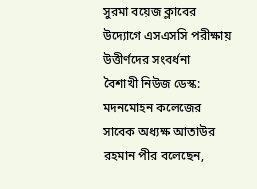সুরমা বয়েজ ক্লাবের উদ্যোগে এসএসসি পরীক্ষায় উত্তীর্ণদের সংবর্ধনা
বৈশাখী নিউজ ডেস্ক: মদনমোহন কলেজের সাবেক অধ্যক্ষ আতাউর রহমান পীর বলেছেন,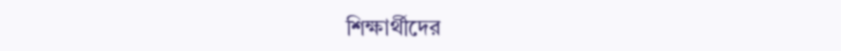শিক্ষার্থীদের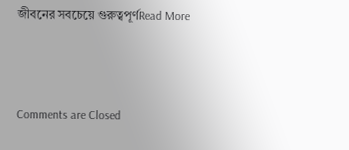জীবনের সবচেয়ে গুরুত্বপূর্ণRead More



Comments are Closed